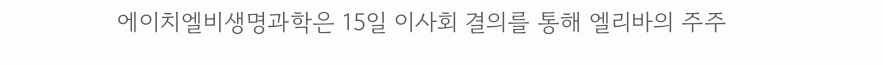에이치엘비생명과학은 15일 이사회 결의를 통해 엘리바의 주주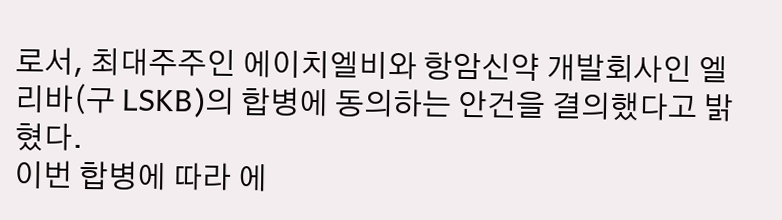로서, 최대주주인 에이치엘비와 항암신약 개발회사인 엘리바(구 LSKB)의 합병에 동의하는 안건을 결의했다고 밝혔다.
이번 합병에 따라 에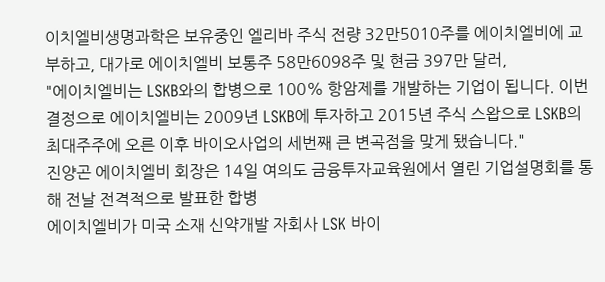이치엘비생명과학은 보유중인 엘리바 주식 전량 32만5010주를 에이치엘비에 교부하고, 대가로 에이치엘비 보통주 58만6098주 및 현금 397만 달러,
"에이치엘비는 LSKB와의 합병으로 100% 항암제를 개발하는 기업이 됩니다. 이번 결정으로 에이치엘비는 2009년 LSKB에 투자하고 2015년 주식 스왑으로 LSKB의 최대주주에 오른 이후 바이오사업의 세번째 큰 변곡점을 맞게 됐습니다."
진양곤 에이치엘비 회장은 14일 여의도 금융투자교육원에서 열린 기업설명회를 통해 전날 전격적으로 발표한 합병
에이치엘비가 미국 소재 신약개발 자회사 LSK 바이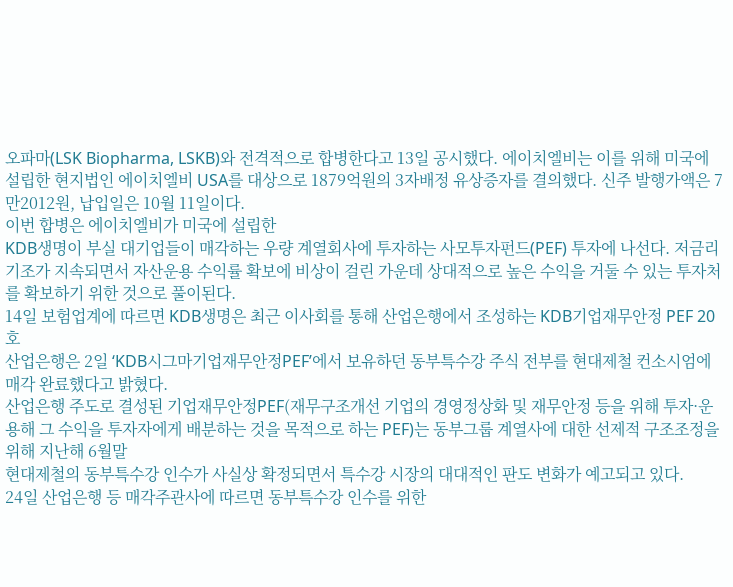오파마(LSK Biopharma, LSKB)와 전격적으로 합병한다고 13일 공시했다. 에이치엘비는 이를 위해 미국에 설립한 현지법인 에이치엘비 USA를 대상으로 1879억원의 3자배정 유상증자를 결의했다. 신주 발행가액은 7만2012원, 납입일은 10월 11일이다.
이번 합병은 에이치엘비가 미국에 설립한
KDB생명이 부실 대기업들이 매각하는 우량 계열회사에 투자하는 사모투자펀드(PEF) 투자에 나선다. 저금리 기조가 지속되면서 자산운용 수익률 확보에 비상이 걸린 가운데 상대적으로 높은 수익을 거둘 수 있는 투자처를 확보하기 위한 것으로 풀이된다.
14일 보험업계에 따르면 KDB생명은 최근 이사회를 통해 산업은행에서 조성하는 KDB기업재무안정 PEF 20호
산업은행은 2일 ‘KDB시그마기업재무안정PEF’에서 보유하던 동부특수강 주식 전부를 현대제철 컨소시엄에 매각 완료했다고 밝혔다.
산업은행 주도로 결성된 기업재무안정PEF(재무구조개선 기업의 경영정상화 및 재무안정 등을 위해 투자·운용해 그 수익을 투자자에게 배분하는 것을 목적으로 하는 PEF)는 동부그룹 계열사에 대한 선제적 구조조정을 위해 지난해 6월말
현대제철의 동부특수강 인수가 사실상 확정되면서 특수강 시장의 대대적인 판도 변화가 예고되고 있다.
24일 산업은행 등 매각주관사에 따르면 동부특수강 인수를 위한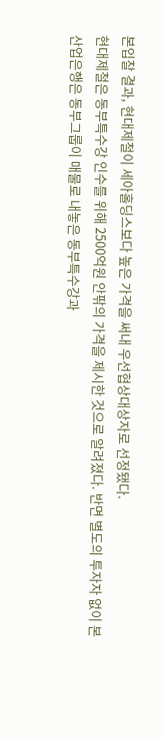본입찰 결과, 현대제철이 세아홀딩스보다 높은 가격을 써내 우선협상대상자로 선정됐다.
현대제철은 동부특수강 인수를 위해 2500억원 안팎의 가격을 제시한 것으로 알려졌다. 반면 별도의 투자자 없이 본
산업은행은 동부그룹이 매물로 내놓은 동부특수강과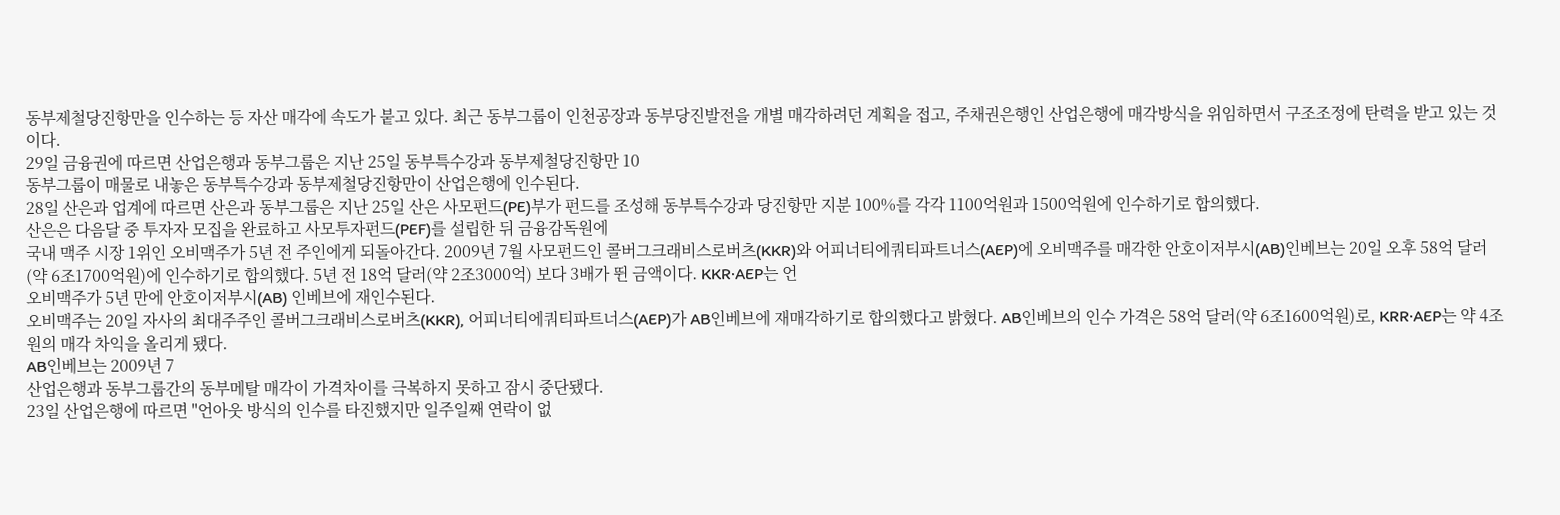동부제철당진항만을 인수하는 등 자산 매각에 속도가 붙고 있다. 최근 동부그룹이 인천공장과 동부당진발전을 개별 매각하려던 계획을 접고, 주채권은행인 산업은행에 매각방식을 위임하면서 구조조정에 탄력을 받고 있는 것이다.
29일 금융권에 따르면 산업은행과 동부그룹은 지난 25일 동부특수강과 동부제철당진항만 10
동부그룹이 매물로 내놓은 동부특수강과 동부제철당진항만이 산업은행에 인수된다.
28일 산은과 업계에 따르면 산은과 동부그룹은 지난 25일 산은 사모펀드(PE)부가 펀드를 조성해 동부특수강과 당진항만 지분 100%를 각각 1100억원과 1500억원에 인수하기로 합의했다.
산은은 다음달 중 투자자 모집을 완료하고 사모투자펀드(PEF)를 설립한 뒤 금융감독원에
국내 맥주 시장 1위인 오비맥주가 5년 전 주인에게 되돌아간다. 2009년 7월 사모펀드인 콜버그크래비스로버츠(KKR)와 어피너티에쿼티파트너스(AEP)에 오비맥주를 매각한 안호이저부시(AB)인베브는 20일 오후 58억 달러(약 6조1700억원)에 인수하기로 합의했다. 5년 전 18억 달러(약 2조3000억) 보다 3배가 뛴 금액이다. KKR·AEP는 언
오비맥주가 5년 만에 안호이저부시(AB) 인베브에 재인수된다.
오비맥주는 20일 자사의 최대주주인 콜버그크래비스로버츠(KKR), 어피너티에쿼티파트너스(AEP)가 AB인베브에 재매각하기로 합의했다고 밝혔다. AB인베브의 인수 가격은 58억 달러(약 6조1600억원)로, KRR·AEP는 약 4조원의 매각 차익을 올리게 됐다.
AB인베브는 2009년 7
산업은행과 동부그룹간의 동부메탈 매각이 가격차이를 극복하지 못하고 잠시 중단됐다.
23일 산업은행에 따르면 "언아웃 방식의 인수를 타진했지만 일주일째 연락이 없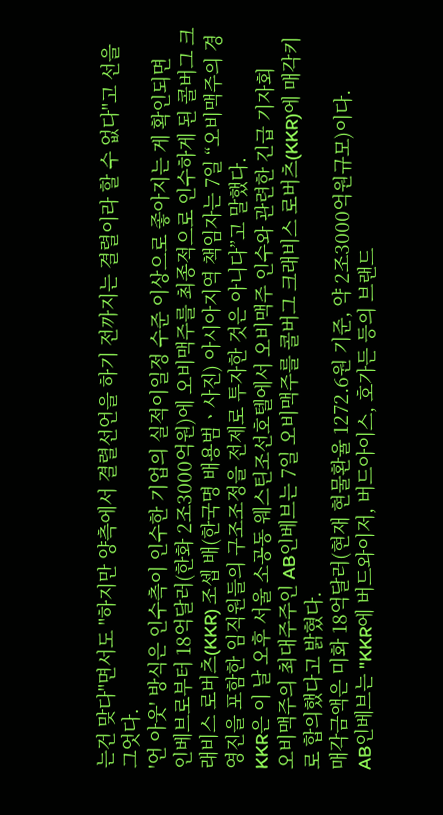는건 맞다"면서도 "하지만 양측에서 결렬선언을 하기 전까지는 결렬이라 할 수 없다"고 선을 그엇다.
'언 아웃' 방식은 인수측이 인수한 기업의 실적이일정 수준 이상으로 좋아지는 게 확인되면
인베브로부터 18억달러(한화 2조3000억원)에 오비맥주를 최종적으로 인수하게 된 콜버그 크래비스 로버츠(KKR) 조셉 배(한국명 배용범ㆍ사진) 아시아지역 책임자는 7일 “오비맥주의 경영진을 포함한 임직원들의 구조조정을 전제로 투자한 것은 아니다”고 말했다.
KKR은 이 날 오후 서울 소공동 웨스틴조선호텔에서 오비맥주 인수와 관련한 긴급 기자회
오비맥주의 최대주주인 AB인베브는 7일 오비맥주를 콜버그 크래비스 로버츠(KKR)에 매각키로 합의했다고 밝혔다.
매각금액은 미화 18억달러(현재 현물환율 1272.6원 기준, 약 2조3000억원규모)이다.
AB인베브는 "KKR에 버드와이저, 버드아이스, 호가든 등의 브랜드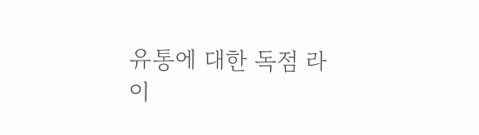유통에 대한 독점 라이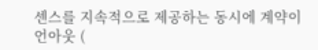센스를 지속적으로 제공하는 동시에 계약이 언아웃 (